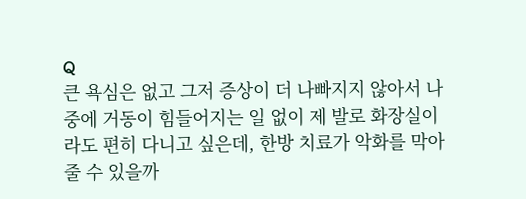Q
큰 욕심은 없고 그저 증상이 더 나빠지지 않아서 나중에 거동이 힘들어지는 일 없이 제 발로 화장실이라도 편히 다니고 싶은데, 한방 치료가 악화를 막아줄 수 있을까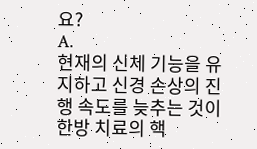요?
A.
현재의 신체 기능을 유지하고 신경 손상의 진행 속도를 늦추는 것이 한방 치료의 핵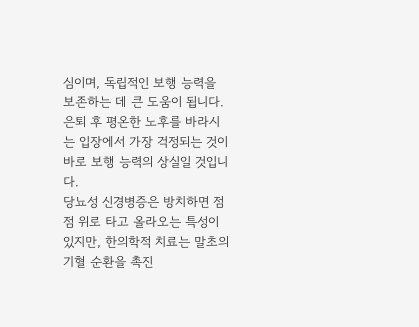심이며, 독립적인 보행 능력을 보존하는 데 큰 도움이 됩니다.
은퇴 후 평온한 노후를 바라시는 입장에서 가장 걱정되는 것이 바로 보행 능력의 상실일 것입니다.
당뇨성 신경병증은 방치하면 점점 위로 타고 올라오는 특성이 있지만, 한의학적 치료는 말초의 기혈 순환을 촉진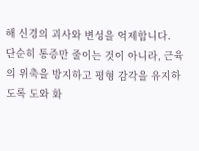해 신경의 괴사와 변성을 억제합니다.
단순히 통증만 줄이는 것이 아니라, 근육의 위축을 방지하고 평형 감각을 유지하도록 도와 화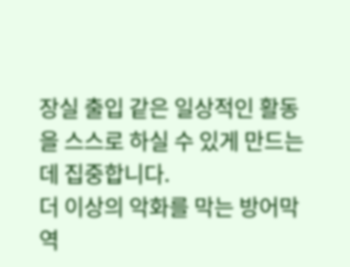장실 출입 같은 일상적인 활동을 스스로 하실 수 있게 만드는 데 집중합니다.
더 이상의 악화를 막는 방어막 역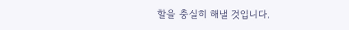할을 충실히 해낼 것입니다.